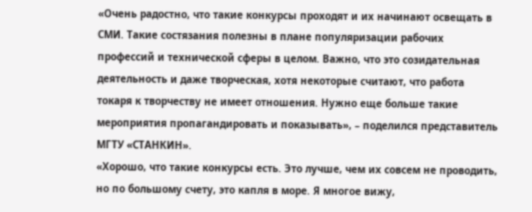«Очень радостно, что такие конкурсы проходят и их начинают освещать в СМИ. Такие состязания полезны в плане популяризации рабочих профессий и технической сферы в целом. Важно, что это созидательная деятельность и даже творческая, хотя некоторые считают, что работа токаря к творчеству не имеет отношения. Нужно еще больше такие мероприятия пропагандировать и показывать», – поделился представитель МГТУ «СТАНКИН».
«Хорошо, что такие конкурсы есть. Это лучше, чем их совсем не проводить, но по большому счету, это капля в море. Я многое вижу,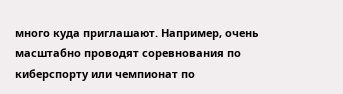много куда приглашают. Например, очень масштабно проводят соревнования по киберспорту или чемпионат по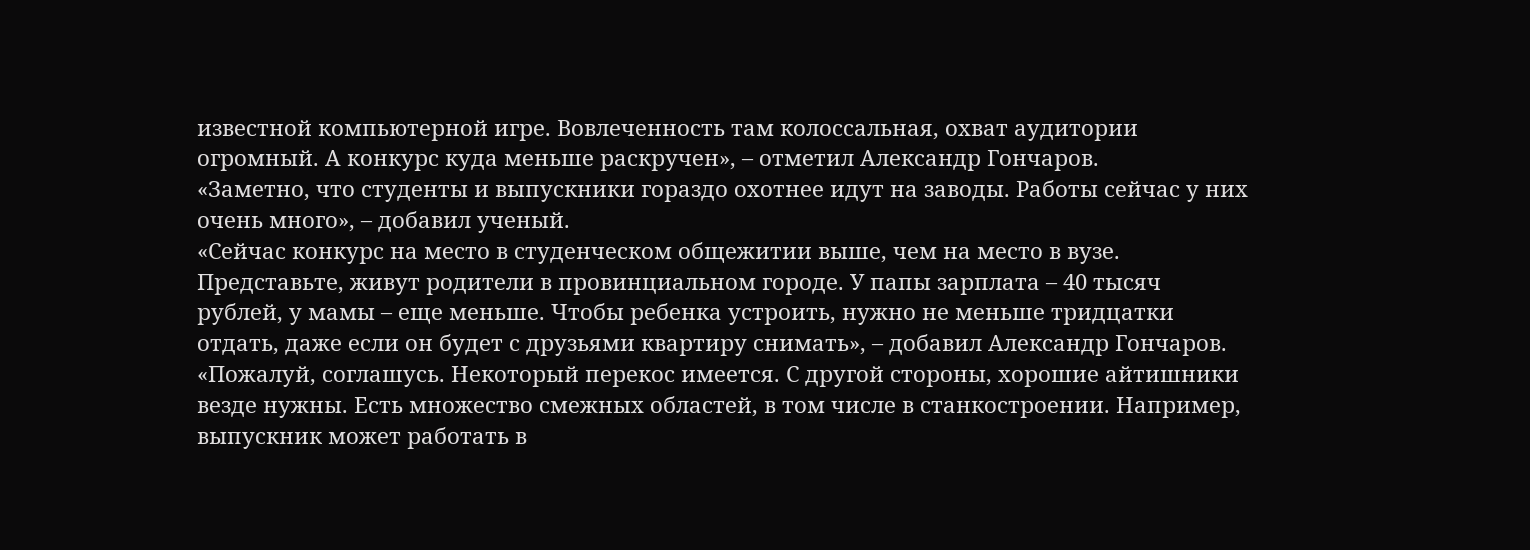известной компьютерной игре. Вовлеченность там колоссальная, охват аудитории огромный. А конкурс куда меньше раскручен», – отметил Александр Гончаров.
«Заметно, что студенты и выпускники гораздо охотнее идут на заводы. Работы сейчас у них очень много», – добавил ученый.
«Сейчас конкурс на место в студенческом общежитии выше, чем на место в вузе. Представьте, живут родители в провинциальном городе. У папы зарплата – 40 тысяч рублей, у мамы – еще меньше. Чтобы ребенка устроить, нужно не меньше тридцатки отдать, даже если он будет с друзьями квартиру снимать», – добавил Александр Гончаров.
«Пожалуй, соглашусь. Некоторый перекос имеется. С другой стороны, хорошие айтишники везде нужны. Есть множество смежных областей, в том числе в станкостроении. Например, выпускник может работать в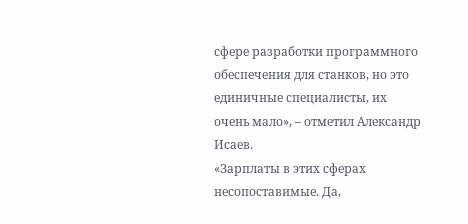сфере разработки программного обеспечения для станков, но это единичные специалисты, их очень мало», – отметил Александр Исаев.
«Зарплаты в этих сферах несопоставимые. Да,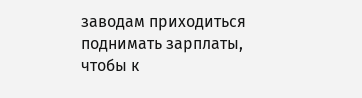заводам приходиться поднимать зарплаты, чтобы к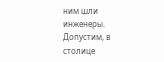ним шли инженеры. Допустим, в столице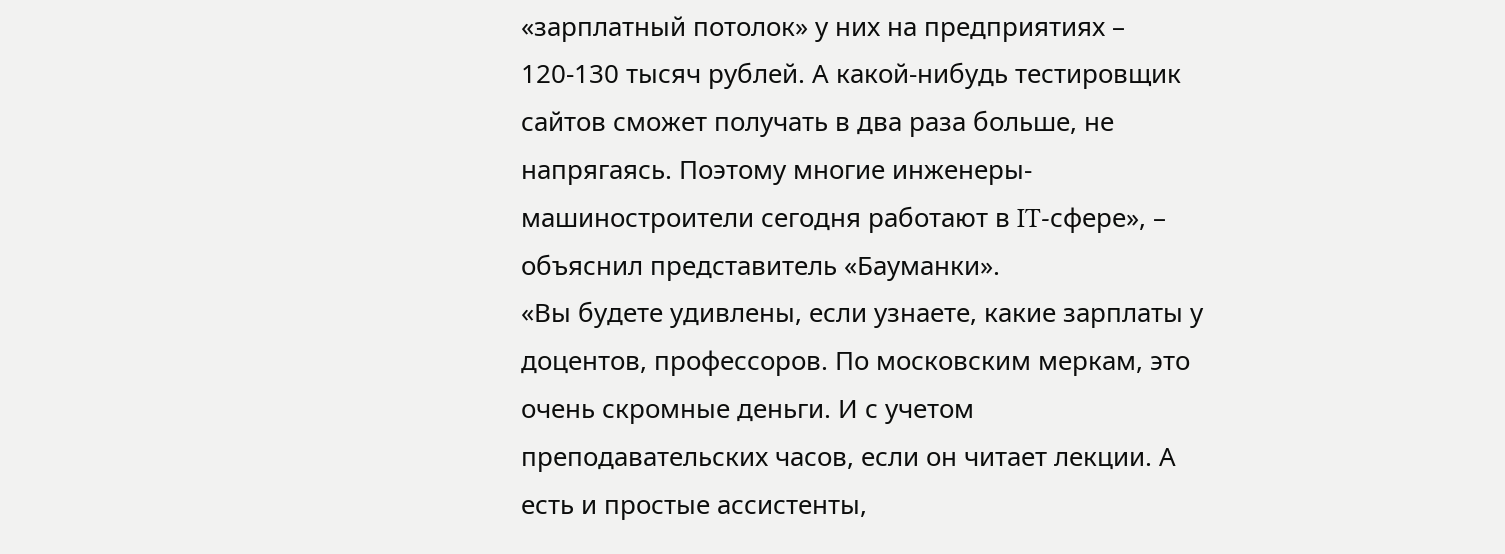«зарплатный потолок» у них на предприятиях – 120-130 тысяч рублей. А какой-нибудь тестировщик сайтов сможет получать в два раза больше, не напрягаясь. Поэтому многие инженеры-машиностроители сегодня работают в IT-сфере», – объяснил представитель «Бауманки».
«Вы будете удивлены, если узнаете, какие зарплаты у доцентов, профессоров. По московским меркам, это очень скромные деньги. И с учетом преподавательских часов, если он читает лекции. А есть и простые ассистенты,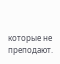которые не преподают.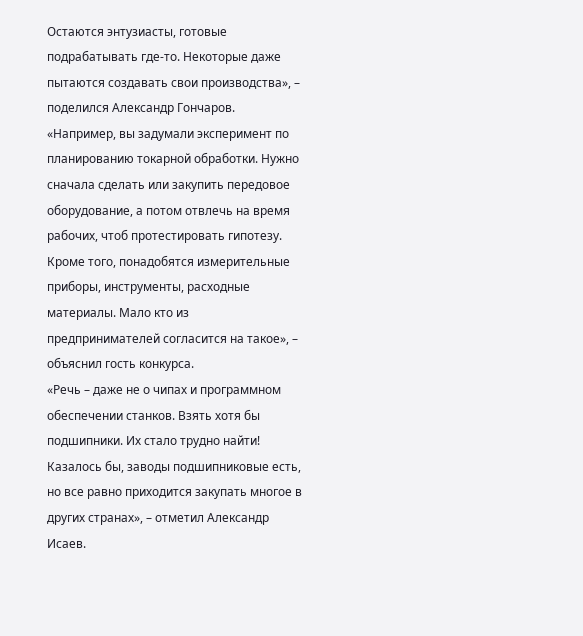Остаются энтузиасты, готовые подрабатывать где-то. Некоторые даже пытаются создавать свои производства», – поделился Александр Гончаров.
«Например, вы задумали эксперимент по планированию токарной обработки. Нужно сначала сделать или закупить передовое оборудование, а потом отвлечь на время рабочих, чтоб протестировать гипотезу. Кроме того, понадобятся измерительные приборы, инструменты, расходные материалы. Мало кто из предпринимателей согласится на такое», – объяснил гость конкурса.
«Речь – даже не о чипах и программном обеспечении станков. Взять хотя бы подшипники. Их стало трудно найти! Казалось бы, заводы подшипниковые есть, но все равно приходится закупать многое в других странах», – отметил Александр Исаев.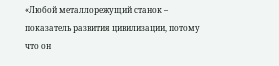«Любой металлорежущий станок – показатель развития цивилизации, потому что он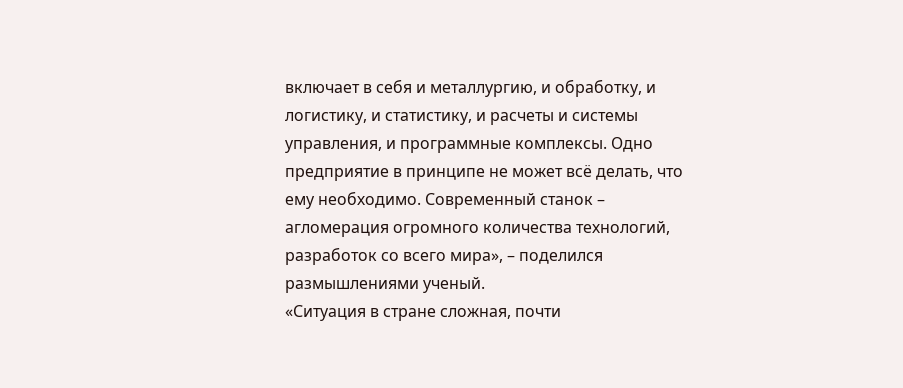включает в себя и металлургию, и обработку, и логистику, и статистику, и расчеты и системы управления, и программные комплексы. Одно предприятие в принципе не может всё делать, что ему необходимо. Современный станок – агломерация огромного количества технологий, разработок со всего мира», – поделился размышлениями ученый.
«Ситуация в стране сложная, почти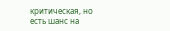критическая, но есть шанс на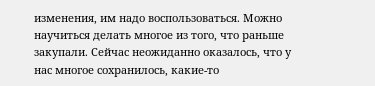изменения, им надо воспользоваться. Можно научиться делать многое из того, что раньше закупали. Сейчас неожиданно оказалось, что у нас многое сохранилось, какие-то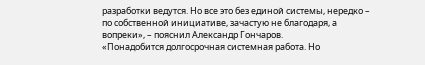разработки ведутся. Но все это без единой системы, нередко – по собственной инициативе, зачастую не благодаря, а вопреки», – пояснил Александр Гончаров.
«Понадобится долгосрочная системная работа. Но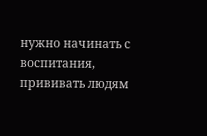нужно начинать с воспитания, прививать людям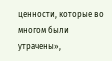ценности, которые во многом были утрачены»,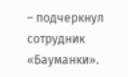– подчеркнул сотрудник «Бауманки».